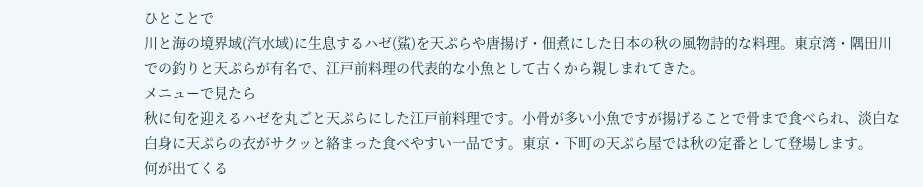ひとことで
川と海の境界域(汽水域)に生息するハゼ(鯊)を天ぷらや唐揚げ・佃煮にした日本の秋の風物詩的な料理。東京湾・隅田川での釣りと天ぷらが有名で、江戸前料理の代表的な小魚として古くから親しまれてきた。
メニューで見たら
秋に旬を迎えるハゼを丸ごと天ぷらにした江戸前料理です。小骨が多い小魚ですが揚げることで骨まで食べられ、淡白な白身に天ぷらの衣がサクッと絡まった食べやすい一品です。東京・下町の天ぷら屋では秋の定番として登場します。
何が出てくる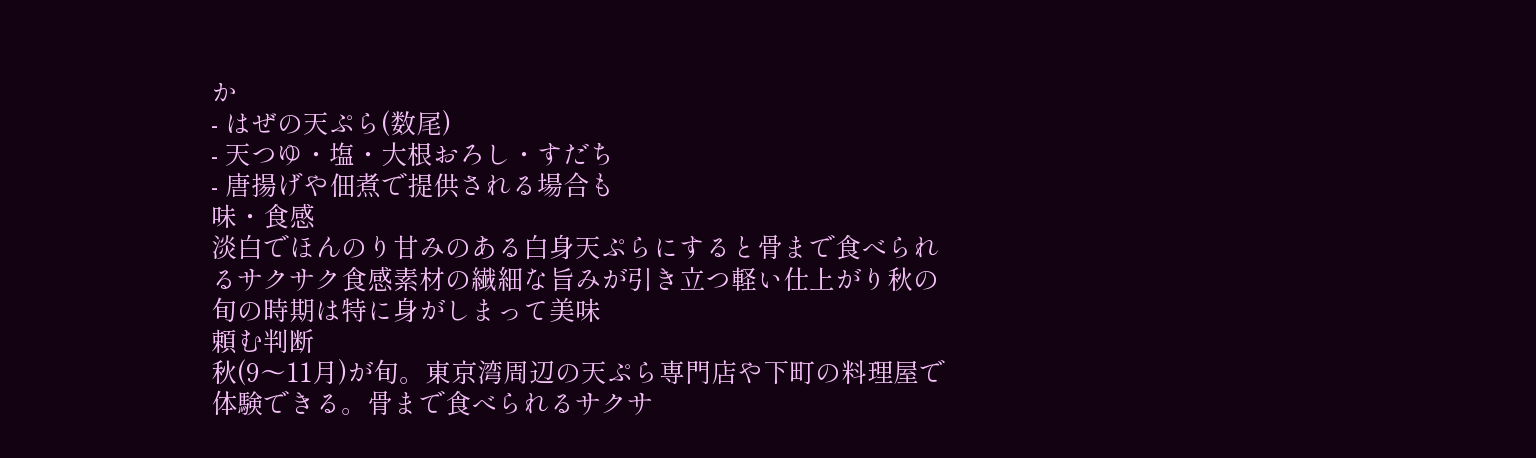か
- はぜの天ぷら(数尾)
- 天つゆ・塩・大根おろし・すだち
- 唐揚げや佃煮で提供される場合も
味・食感
淡白でほんのり甘みのある白身天ぷらにすると骨まで食べられるサクサク食感素材の繊細な旨みが引き立つ軽い仕上がり秋の旬の時期は特に身がしまって美味
頼む判断
秋(9〜11月)が旬。東京湾周辺の天ぷら専門店や下町の料理屋で体験できる。骨まで食べられるサクサ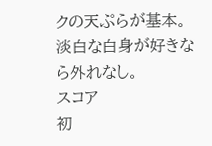クの天ぷらが基本。淡白な白身が好きなら外れなし。
スコア
初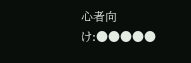心者向け:●●●●●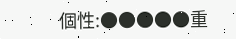個性:●●●●●重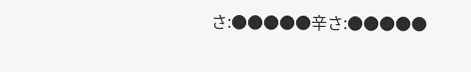さ:●●●●●辛さ:●●●●●